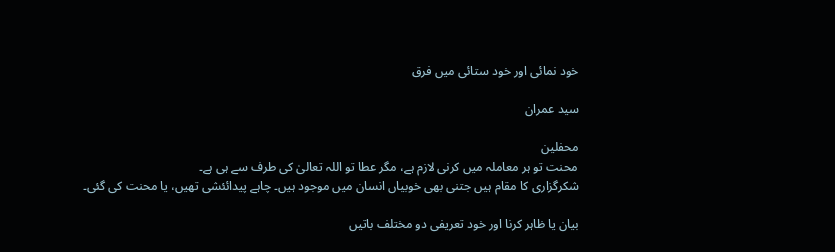خود نمائی اور خود ستائی میں فرق

سید عمران

محفلین
محنت تو ہر معاملہ میں کرنی لازم ہے، مگر عطا تو اللہ تعالیٰ کی طرف سے ہی ہے۔
شکرگزاری کا مقام ہیں جتنی بھی خوبیاں انسان میں موجود ہیں۔ چاہے پیدائئشی تھیں، یا محنت کی گئی۔

بیان یا ظاہر کرنا اور خود تعریفی دو مختلف باتیں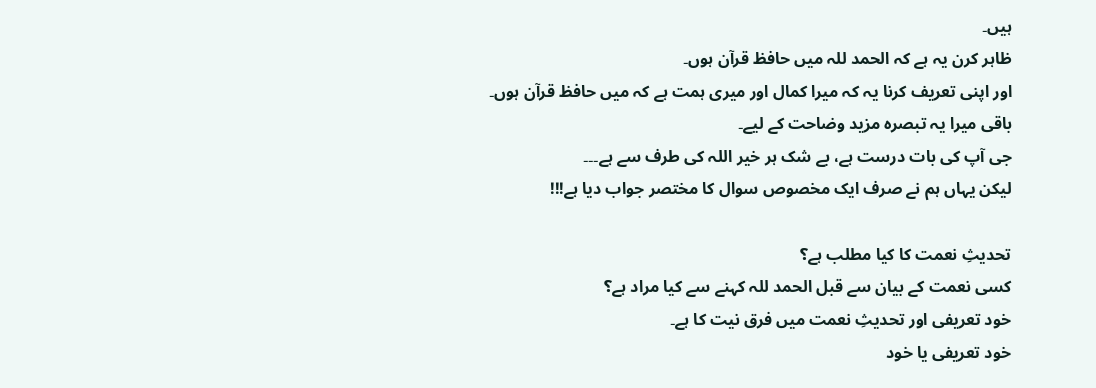ہیں۔
ظاہر کرن یہ ہے کہ الحمد للہ میں حافظ قرآن ہوں۔
اور اپنی تعریف کرنا یہ کہ میرا کمال اور میری ہمت ہے کہ میں حافظ قرآن ہوں۔
باقی میرا یہ تبصرہ مزید وضاحت کے لیے۔
جی آپ کی بات درست ہے، بے شک ہر خیر اللہ کی طرف سے ہے۔۔۔
لیکن یہاں ہم نے صرف ایک مخصوص سوال کا مختصر جواب دیا ہے!!!

تحدیثِ نعمت کا کیا مطلب ہے؟
کسی نعمت کے بیان سے قبل الحمد للہ کہنے سے کیا مراد ہے؟
خود تعریفی اور تحدیثِ نعمت میں فرق نیت کا ہے۔
خود تعریفی یا خود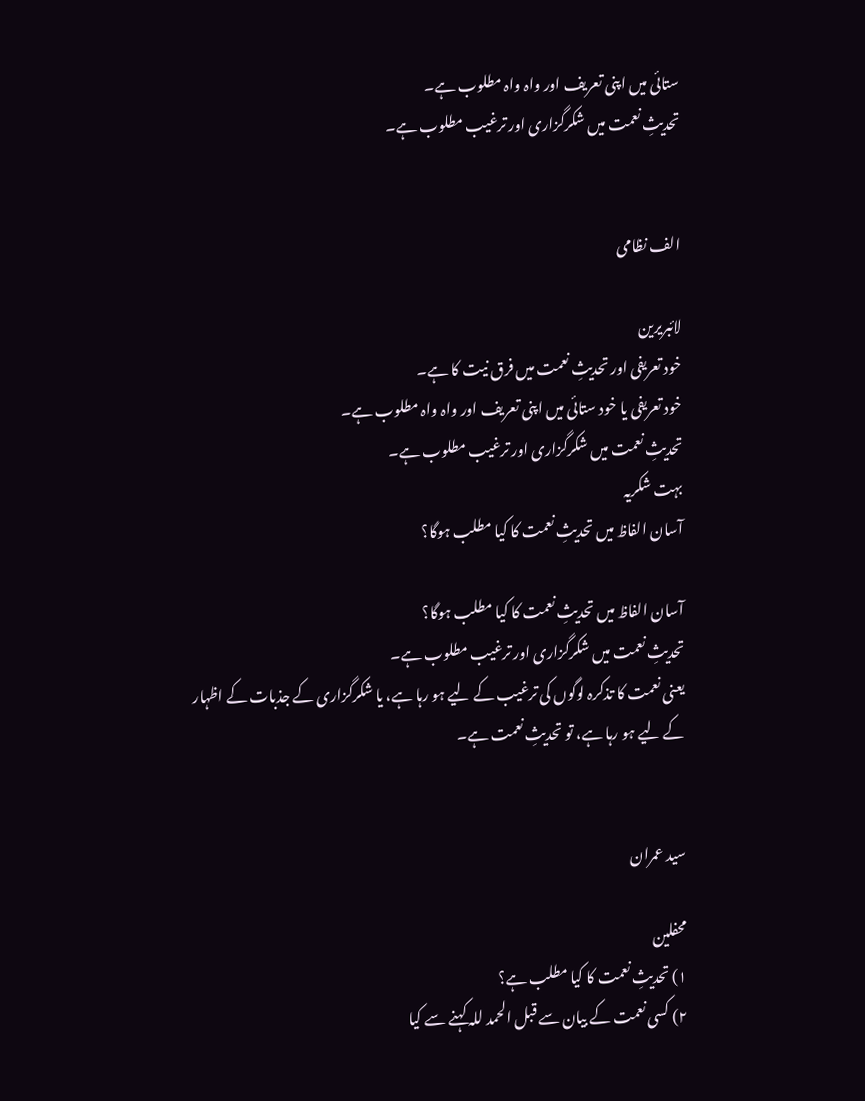ستائی میں اپنی تعریف اور واہ واہ مطلوب ہے۔
تحدیثِ نعمت میں شکرگزاری اور ترغیب مطلوب ہے۔


الف نظامی

لائبریرین
خود تعریفی اور تحدیثِ نعمت میں فرق نیت کا ہے۔
خود تعریفی یا خود ستائی میں اپنی تعریف اور واہ واہ مطلوب ہے۔
تحدیثِ نعمت میں شکرگزاری اور ترغیب مطلوب ہے۔
بہت شکریہ
آسان الفاظ میں تحدیثِ نعمت کا کیا مطلب ہوگا؟

آسان الفاظ میں تحدیثِ نعمت کا کیا مطلب ہوگا؟
تحدیثِ نعمت میں شکرگزاری اور ترغیب مطلوب ہے۔
یعنی نعمت کا تذکرہ لوگوں کی ترغیب کے لیے ہو رہا ہے، یا شکرگزاری کے جذبات کے اظہار کے لیے ہو رہا ہے، تو تحدیثِ نعمت ہے۔


سید عمران

محفلین
۱) تحدیثِ نعمت کا کیا مطلب ہے؟
۲) کسی نعمت کے بیان سے قبل الحمد للہ کہنے سے کیا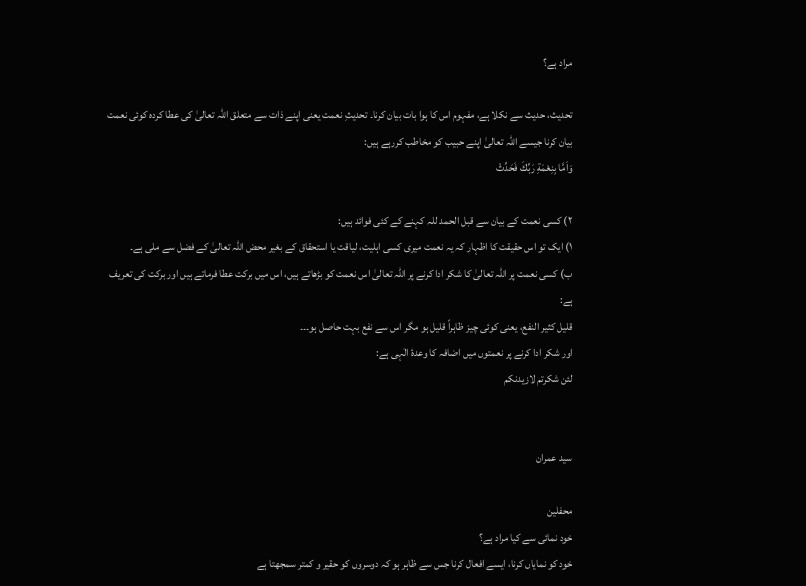مراد ہے؟

تحدیث، حدیث سے نکلا ہے، مفہوم اس کا ہوا بات بیان کرنا۔ تحدیثِ نعمت یعنی اپنے ذات سے متعلق اللہ تعالیٰ کی عطا کردہ کوئی نعمت بیان کرنا جیسے اللہ تعالیٰ اپنے حبیب کو مخاطب کررہے ہیں:
وَاَمَّا بِنِعْمَةِ رَبِّكَ فَحَدِّثْ

۲) کسی نعمت کے بیان سے قبل الحمد للہ کہنے کے کئی فوائد ہیں:
۱) ایک تو اس حقیقت کا اظہار کہ یہ نعمت میری کسی اہلیت، لیاقت یا استحقاق کے بغیر محض اللہ تعالیٰ کے فضل سے ملی ہے۔
ب) کسی نعمت پر اللہ تعالیٰ کا شکر ادا کرنے پر اللہ تعالیٰ اس نعمت کو بڑھاتے ہیں، اس میں برکت عطا فرماتے ہیں اور برکت کی تعریف ہے:
قلیل کثیر النفع، یعنی کوئی چیز ظاہراً قلیل ہو مگر اس سے نفع بہت حاصل ہو۔۔۔
اور شکر ادا کرنے پر نعمتوں میں اضافہ کا وعدۂ الٰہی ہے:
لئن شكرتم لازيدنكم


سید عمران

محفلین
خود نمائی سے کیا مراد ہے؟
خود کو نمایاں کرنا، ایسے افعال کرنا جس سے ظاہر ہو کہ دوسروں کو حقیر و کمتر سمجھتا ہے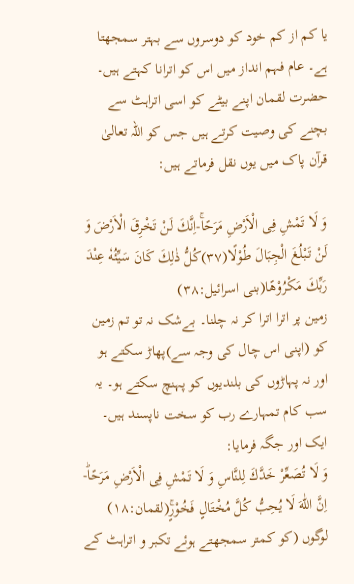یا کم از کم خود کو دوسروں سے بہتر سمجھتا ہے۔ عام فہم انداز میں اس کو اترانا کہتے ہیں۔ حضرت لقمان اپنے بیٹے کو اسی اتراہٹ سے بچنے کی وصیت کرتے ہیں جس کو اللہ تعالیٰ قرآن پاک میں یوں نقل فرماتے ہیں:

وَ لَا تَمْشِ فِی الْاَرْضِ مَرَحًاۚ-اِنَّكَ لَنْ تَخْرِقَ الْاَرْضَ وَ لَنْ تَبْلُغَ الْجِبَالَ طُوْلًا(۳۷)كُلُّ ذٰلِكَ كَانَ سَیِّئُهٗ عِنْدَ رَبِّكَ مَكْرُوْهًا(بنی اسرائیل:۳۸)
زمین پر اترا اترا کر نہ چلنا۔ بےشک نہ تو تم زمین کو (اپنی اس چال کی وجہ سے)پھاڑ سکتے ہو اور نہ پہاڑوں کی بلندیوں کو پہنچ سکتے ہو۔ یہ سب کام تمہارے رب کو سخت ناپسند ہیں۔
ایک اور جگہ فرمایا:
وَ لَا تُصَعِّرْ خَدَّكَ لِلنَّاسِ وَ لَا تَمْشِ فِی الْاَرْضِ مَرَحًاؕ-اِنَّ اللّٰهَ لَا یُحِبُّ كُلَّ مُخْتَالٍ فَخُوْرٍۚ(لقمان:۱۸)
لوگوں (کو کمتر سمجھتے ہوئے تکبر و اتراہٹ کے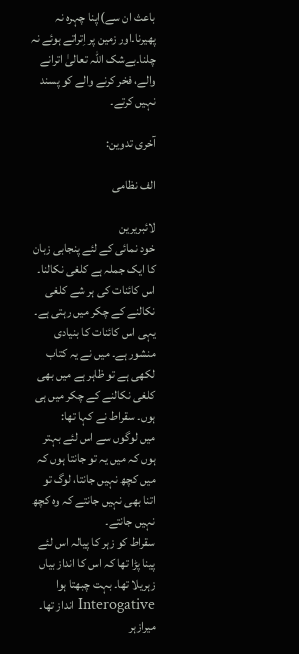باعث ان سے)اپنا چہرہ نہ پھیرنا۔اور زمین پر اِتراتے ہوئے نہ چلنا۔بےشک اللہ تعالیٰ اترانے والے، فخر کرنے والے کو پسند نہیں کرتے۔

آخری تدوین:

الف نظامی

لائبریرین
خود نمائی کے لئے پنجابی زبان کا ایک جملہ ہے کلغی نکالنا۔ اس کائنات کی ہر شے کلغی نکالنے کے چکر میں رہتی ہے۔ یہی اس کائنات کا بنیادی منشور ہے۔ میں نے یہ کتاب لکھی ہے تو ظاہر ہے میں بھی کلغی نکالنے کے چکر میں ہی ہوں۔ سقراط نے کہا تھا:
میں لوگوں سے اس لئے بہتر ہوں کہ میں یہ تو جانتا ہوں کہ میں کچھ نہیں جانتا، لوگ تو اتنا بھی نہیں جانتے کہ وہ کچھ نہیں جانتے۔
سقراط کو زہر کا پیالہ اس لئے پینا پڑا تھا کہ اس کا انداز بیاں زہریلا تھا۔ بہت چبھتا ہوا Interogative انداز تھا۔ میرازہر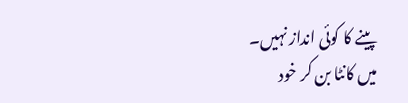پینے کا کوئی انداز نہیں۔
میں کانٹا بن کر خود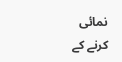نمائی کرنے کے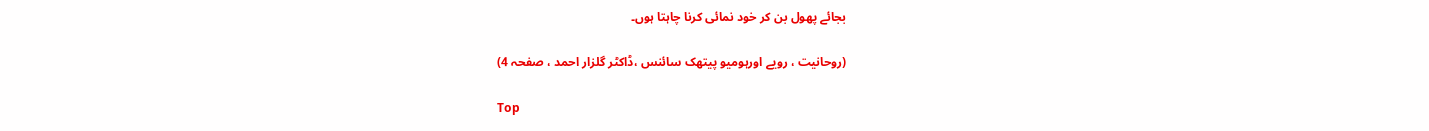بجائے پھول بن کر خود نمائی کرنا چاہتا ہوں۔

(روحانیت ، رویے اورہومیو پیتھک سائنس ،ڈاکٹر گلزار احمد ، صفحہ 4)

Top